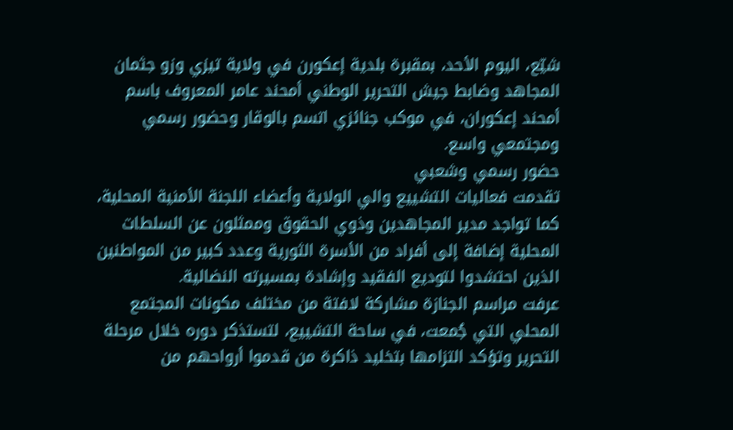شيّع، اليوم الأحد، بمقبرة بلدية إعكورن في ولاية تيزي وزو جثمان المجاهد وضابط جيش التحرير الوطني أمحند عامر المعروف باسم أمحند إعكوران، في موكب جنائزي اتسم بالوقار وحضور رسمي ومجتمعي واسع.
حضور رسمي وشعبي
تقدمت فعاليات التشييع والي الولاية وأعضاء اللجنة الأمنية المحلية، كما تواجد مدير المجاهدين وذوي الحقوق وممثلون عن السلطات المحلية إضافة إلى أفراد من الأسرة الثورية وعدد كبير من المواطنين الذين احتشدوا لتوديع الفقيد وإشادة بمسيرته النضالية.
عرفت مراسم الجنازة مشاركة لافتة من مختلف مكونات المجتمع المحلي التي جُمعت، في ساحة التشييع، لتستذكر دوره خلال مرحلة التحرير وتؤكد التزامها بتخليد ذاكرة من قدموا أرواحهم من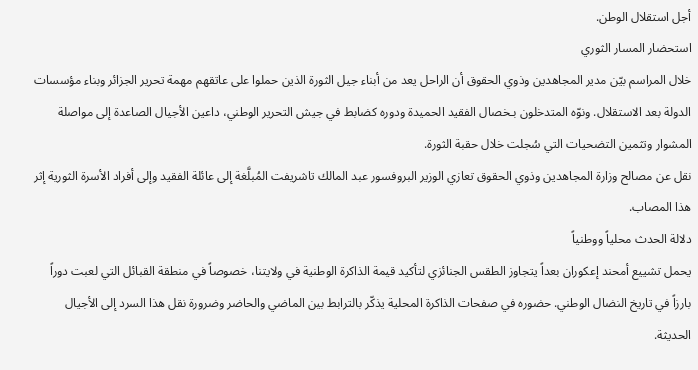أجل استقلال الوطن.
استحضار المسار الثوري
خلال المراسم بيّن مدير المجاهدين وذوي الحقوق أن الراحل يعد من أبناء جيل الثورة الذين حملوا على عاتقهم مهمة تحرير الجزائر وبناء مؤسسات الدولة بعد الاستقلال. ونوّه المتدخلون بـخصال الفقيد الحميدة ودوره كضابط في جيش التحرير الوطني، داعين الأجيال الصاعدة إلى مواصلة المشوار وتثمين التضحيات التي سُجلت خلال حقبة الثورة.
نقل عن مصالح وزارة المجاهدين وذوي الحقوق تعازي الوزير البروفسور عبد المالك تاشريفت المُبلَّغة إلى عائلة الفقيد وإلى أفراد الأسرة الثورية إثر هذا المصاب.
دلالة الحدث محلياً ووطنياً
يحمل تشييع أمحند إعكوران بعداً يتجاوز الطقس الجنائزي لتأكيد قيمة الذاكرة الوطنية في ولايتنا، خصوصاً في منطقة القبائل التي لعبت دوراً بارزاً في تاريخ النضال الوطني. حضوره في صفحات الذاكرة المحلية يذكّر بالترابط بين الماضي والحاضر وضرورة نقل هذا السرد إلى الأجيال الحديثة.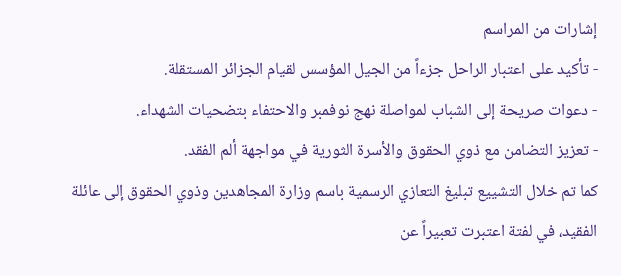إشارات من المراسم
- تأكيد على اعتبار الراحل جزءاً من الجيل المؤسس لقيام الجزائر المستقلة.
- دعوات صريحة إلى الشباب لمواصلة نهج نوفمبر والاحتفاء بتضحيات الشهداء.
- تعزيز التضامن مع ذوي الحقوق والأسرة الثورية في مواجهة ألم الفقد.
كما تم خلال التشييع تبليغ التعازي الرسمية باسم وزارة المجاهدين وذوي الحقوق إلى عائلة الفقيد، في لفتة اعتبرت تعبيراً عن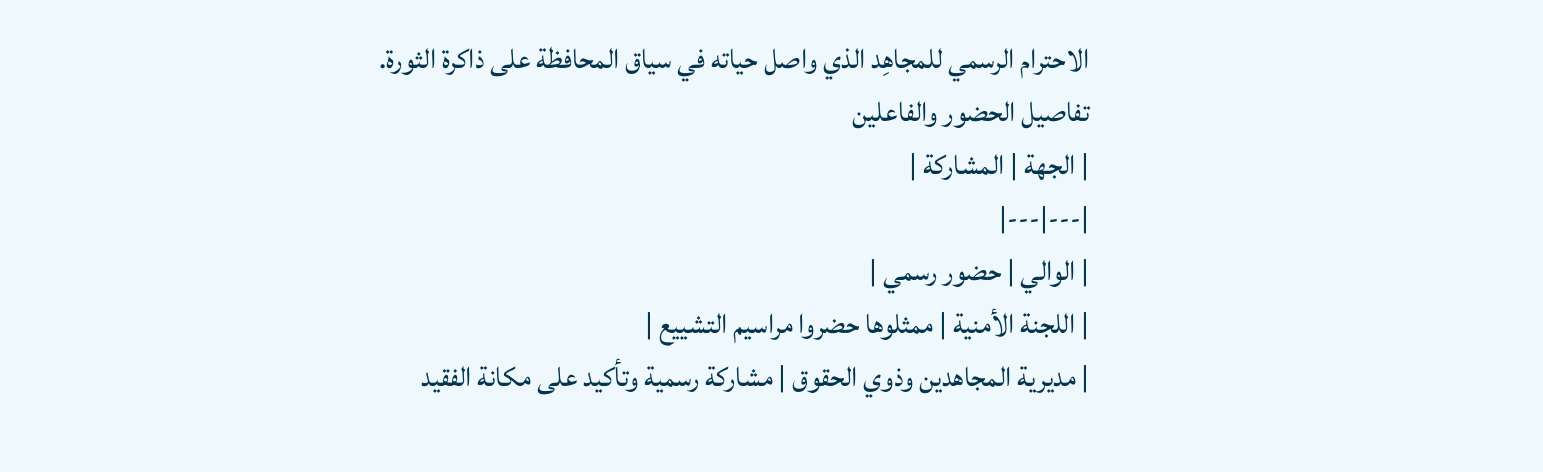الاحترام الرسمي للمجاهِد الذي واصل حياته في سياق المحافظة على ذاكرة الثورة.
تفاصيل الحضور والفاعلين
| الجهة | المشاركة |
|---|---|
| الوالي | حضور رسمي |
| اللجنة الأمنية | ممثلوها حضروا مراسيم التشييع |
| مديرية المجاهدين وذوي الحقوق | مشاركة رسمية وتأكيد على مكانة الفقيد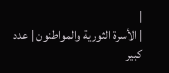|
| الأسرة الثورية والمواطنون | عدد كبير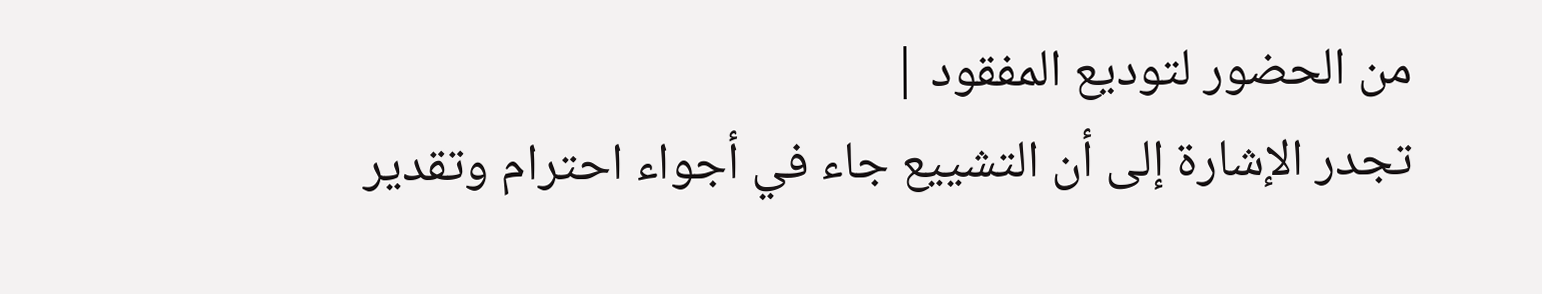من الحضور لتوديع المفقود |
تجدر الإشارة إلى أن التشييع جاء في أجواء احترام وتقدير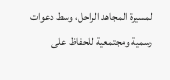لمسيرة المجاهد الراحل، وسط دعوات رسمية ومجتمعية للحفاظ على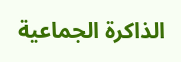الذاكرة الجماعية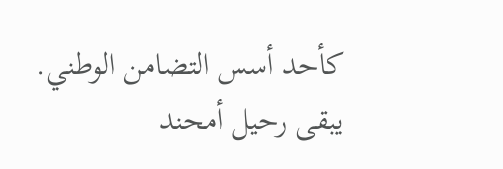كأحد أسس التضامن الوطني.
يبقى رحيل أمحند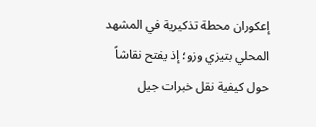إعكوران محطة تذكيرية في المشهد المحلي بتيزي وزو؛ إذ يفتح نقاشاً حول كيفية نقل خبرات جيل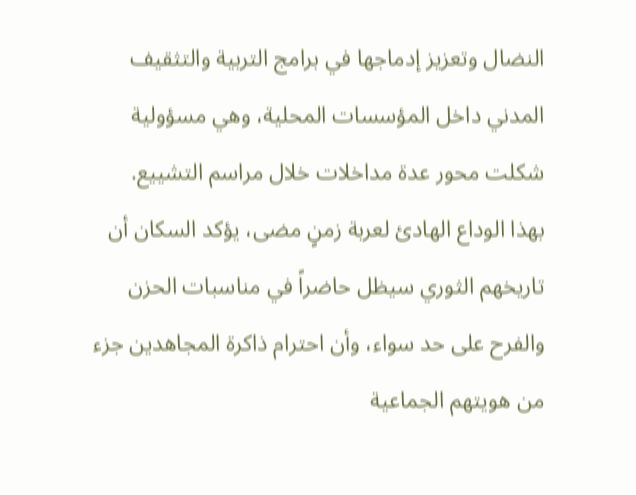النضال وتعزيز إدماجها في برامج التربية والتثقيف المدني داخل المؤسسات المحلية، وهي مسؤولية شكلت محور عدة مداخلات خلال مراسم التشييع.
بهذا الوداع الهادئ لعربة زمنٍ مضى، يؤكد السكان أن تاريخهم الثوري سيظل حاضراً في مناسبات الحزن والفرح على حد سواء، وأن احترام ذاكرة المجاهدين جزء من هويتهم الجماعية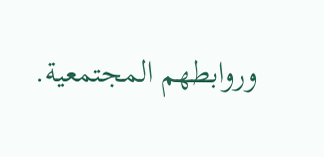وروابطهم المجتمعية.